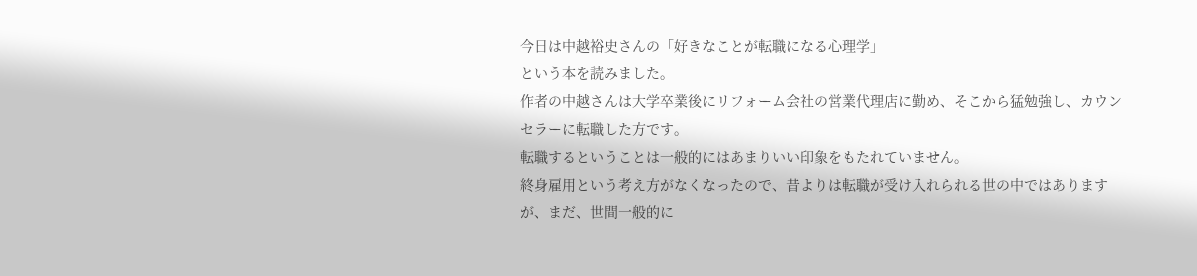今日は中越裕史さんの「好きなことが転職になる心理学」
という本を読みました。
作者の中越さんは大学卒業後にリフォーム会社の営業代理店に勤め、そこから猛勉強し、カウンセラーに転職した方です。
転職するということは一般的にはあまりいい印象をもたれていません。
終身雇用という考え方がなくなったので、昔よりは転職が受け入れられる世の中ではありますが、まだ、世間一般的に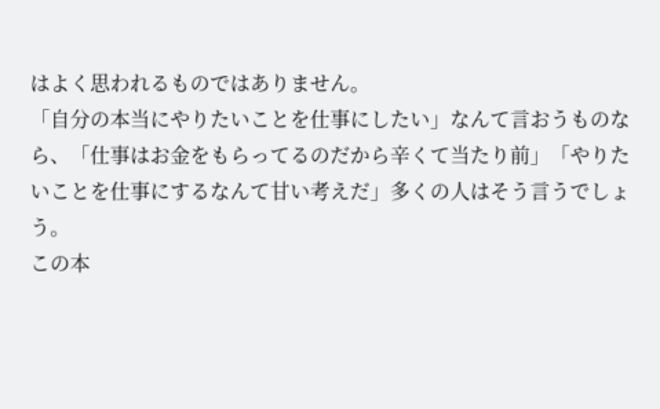はよく思われるものではありません。
「自分の本当にやりたいことを仕事にしたい」なんて言おうものなら、「仕事はお金をもらってるのだから辛くて当たり前」「やりたいことを仕事にするなんて甘い考えだ」多くの人はそう言うでしょう。
この本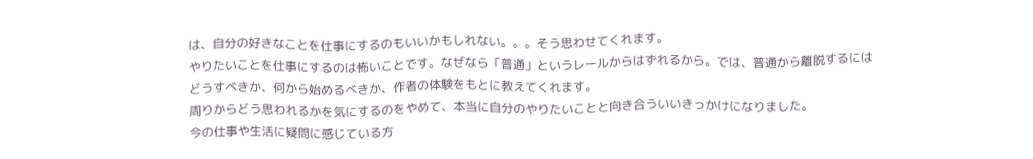は、自分の好きなことを仕事にするのもいいかもしれない。。。そう思わせてくれます。
やりたいことを仕事にするのは怖いことです。なぜなら「普通」というレールからはずれるから。では、普通から離脱するにはどうすべきか、何から始めるべきか、作者の体験をもとに教えてくれます。
周りからどう思われるかを気にするのをやめて、本当に自分のやりたいことと向き合ういいきっかけになりました。
今の仕事や生活に疑問に感じている方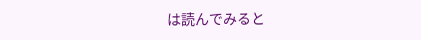は読んでみると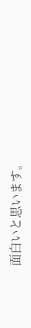面白いと思います。